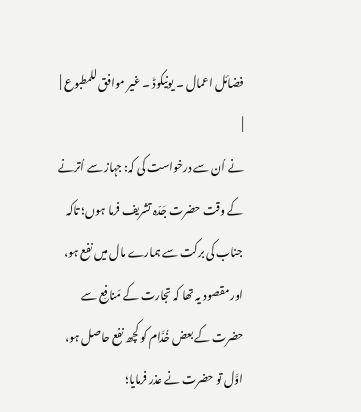فضائل اعمال ۔ یونیکوڈ ۔ غیر موافق للمطبوع |
|
نے اُن سے درخواست کی کہ: جہاز سے اُترنے کے وقت حضرت جَدّہ تشریف فرما ہوں؛ تاکہ جناب کی برکت سے ہمارے مال میں نفع ہو، اور مقصود یہ تھا کہ تجارت کے مَنافِع سے حضرت کے بعض خُدَّام کو کچھ نفع حاصل ہو، اوَّل تو حضرت نے عذر فرمایا؛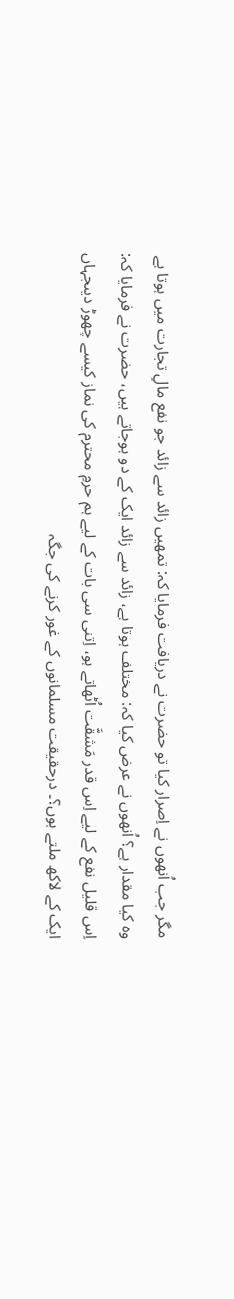مگر جب اُنھوں نے اِصرار کیا تو حضرت نے دریافت فرمایا کہ: تمھیں زائد سے زائد جو نفع مالِ تجارت میں ہوتا ہے وہ کیا مقدار ہے؟ اُنھوں نے عرض کیا کہ: مختلف ہوتا ہے، زائد سے زائد ایک کے دو ہوجاتے ہیں، حضرت نے فرمایا کہ: اِس قلیل نفع کے لیے اِس قدر مَشقَّت اُٹھاتے ہو، اِتنی سی بات کے لیے ہم حرمِ محترم کی نماز کیسے چھوڑ دیںجہاں ایک کے لاکھ ملتے ہوں؟۔ درحقیقت مسلمانوں کے غور کرنے کی جگہ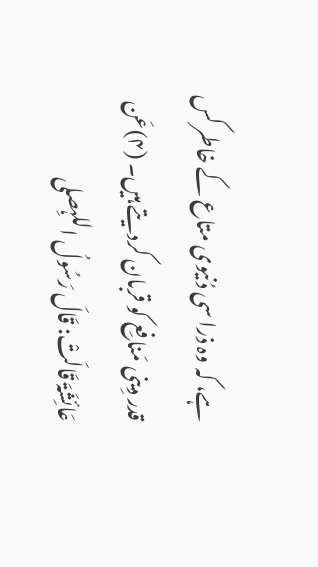ہے، کہ وہ ذرا سی دُنیوی متاع کے خاطر کس قدر دِینی مَنافِع کو قربان کردیتے ہیں۔ (۴)عَن عَائِشَۃَ قَالَتْ: قَالَ رَسُولُ اللہِصلى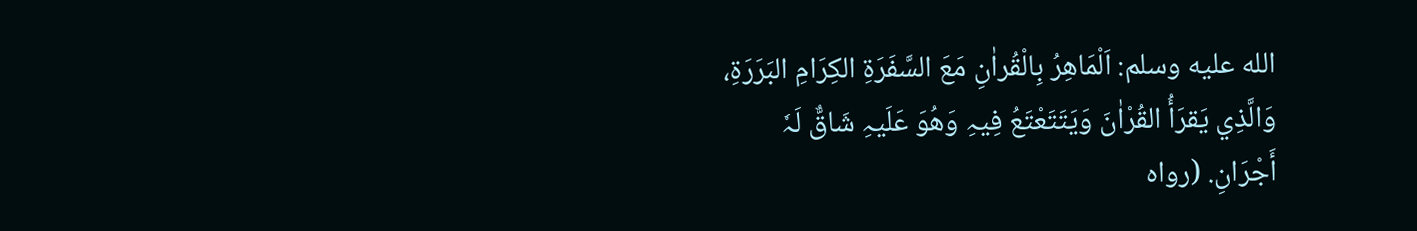الله عليه وسلم: اَلْمَاهِرُ بِالْقُراٰنِ مَعَ السَّفَرَۃِ الکِرَامِ البَرَرَۃِ، وَالَّذِي یَقرَأُ القُرْاٰنَ وَیَتَتَعْتَعُ فِیہِ وَهُوَ عَلَیہِ شَاقٌّ لَہٗ أَجْرَانِ. (رواہ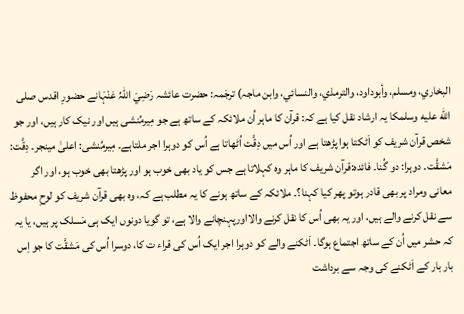البخاري، ومسلم، وأبوداود، والترمذي، والنسائي، وابن ماجہ) ترجَمہ: حضرت عائشہ رَضِيَ اللہُ عَنْہَانے حضورِ اقدس صلى الله عليه وسلمکا یہ ارشاد نقل کیا ہے کہ: قرآن کا ماہر اُن ملائکہ کے ساتھ ہے جو مِیرمُنشی ہیں اور نیک کار ہیں، اور جو شخص قرآن شریف کو اَٹکتا ہوا پڑھتا ہے اور اُس میں دِقَّت اُٹھاتا ہے اُس کو دوہرا اجر ملتاہے۔ مِیرمُنشی: اعلیٰ مینجر۔ دِقَّت: مَشقَّت۔ دوہرا: دو گُنا۔ فائدہ:قرآن شریف کا ماہر وہ کہلاتا ہے جس کو یاد بھی خوب ہو اور پڑھتا بھی خوب ہو، اور اگر معانی ومراد پر بھی قادر ہوتو پھر کیا کہنا؟۔ ملائکہ کے ساتھ ہونے کا یہ مطلب ہے کہ، وہ بھی قرآن شریف کو لوحِ محفوظ سے نقل کرنے والے ہیں، اور یہ بھی اُس کا نقل کرنے والااورپہنچانے والا ہے، تو گویا دونوں ایک ہی مَسلک پر ہیں، یا یہ کہ حشر میں اُن کے ساتھ اجتماع ہوگا۔ اَٹکنے والے کو دوہرا اجر ایک اُس کی قراء ت کا، دوسرا اُس کی مَشقَّت کا جو اِس بار بار کے اَٹکنے کی وجہ سے برداشت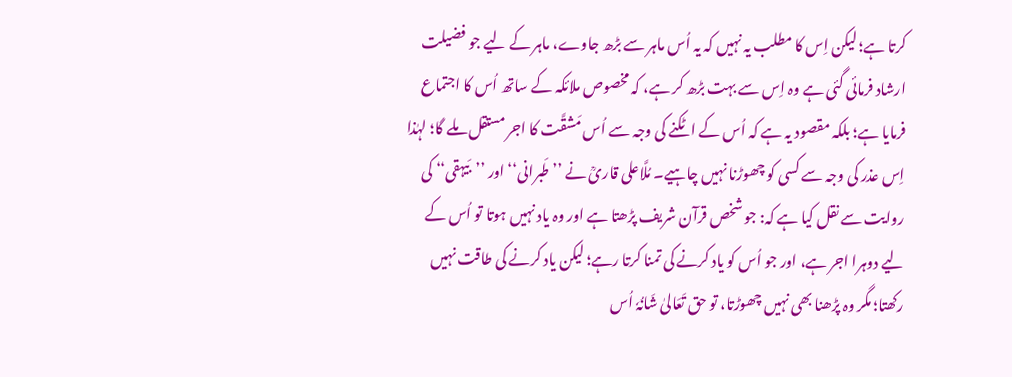کرتا ہے؛ لیکن اِس کا مطلب یہ نہیں کہ یہ اُس ماہر سے بڑھ جاوے، ماہر کے لیے جو فضیلت ارشاد فرمائی گئی ہے وہ اِس سے بہت بڑھ کر ہے، کہ مخصوص ملائکہ کے ساتھ اُس کا اجتماع فرمایا ہے؛ بلکہ مقصود یہ ہے کہ اُس کے اٹکنے کی وجہ سے اُس مَشقَّت کا اجر مستقل ملے گا؛ لہٰذا اِس عذر کی وجہ سے کسی کو چھوڑنا نہیں چاہیے۔ مُلَّاعلی قاریؒ نے ’’طَبرانی‘‘ اور ’’بَیہقی‘‘ کی روایت سے نقل کیا ہے کہ: جو شخص قرآن شریف پڑھتا ہے اور وہ یاد نہیں ہوتا تو اُس کے لیے دوہرا اجر ہے، اور جو اُس کو یاد کرنے کی تمنا کرتا رہے؛ لیکن یاد کرنے کی طاقت نہیں رکھتا؛ مگر وہ پڑھنا بھی نہیں چھوڑتا، تو حق تَعَالیٰ شَانُہٗ اُس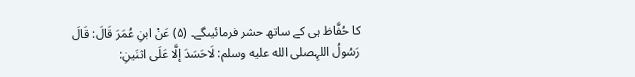کا حُفَّاظ ہی کے ساتھ حشر فرمائیںگے۔ (۵) عَنْ ابنِ عُمَرَ قَالَ: قَالَ رَسُولُ اللہِصلى الله عليه وسلم: لَاحَسَدَ إلَّا عَلَی اثنَینِ: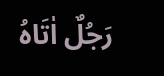رَجُلٌ اٰتَاہُ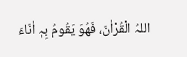اللہُ الْقُرْاٰنَ، فَهُوَ یَقُومُ بِہٖ اٰنَاءَ